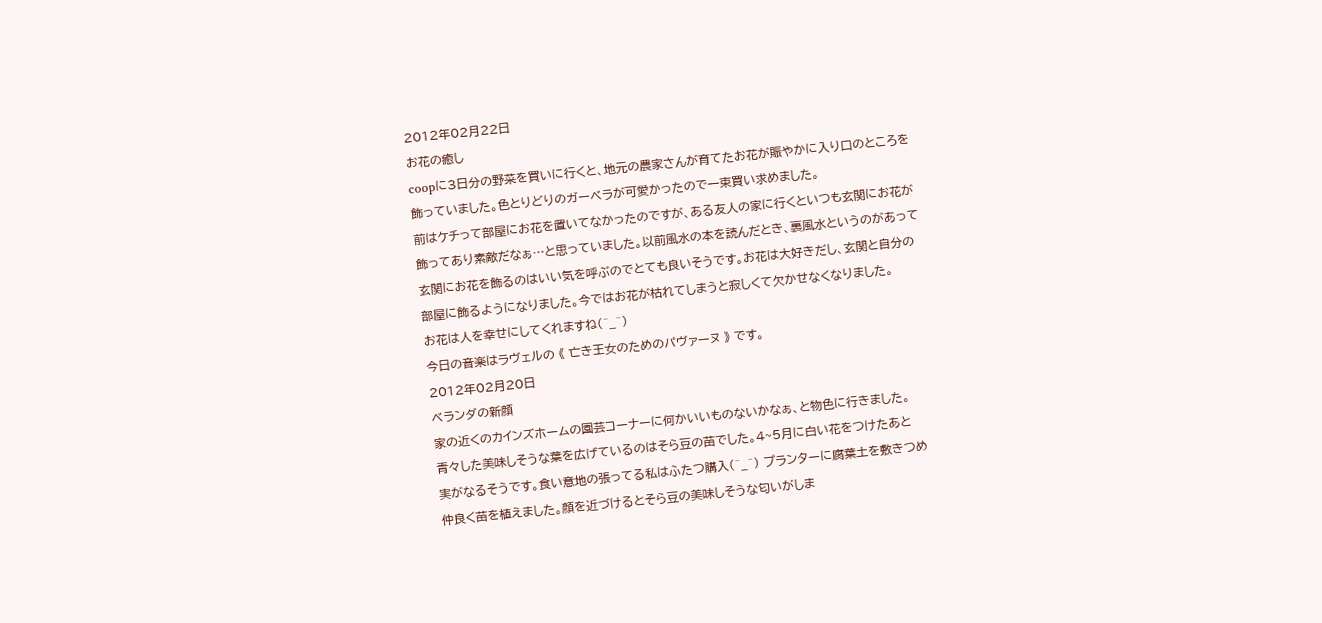2012年02月22日
お花の癒し
coopに3日分の野菜を買いに行くと、地元の農家さんが育てたお花が賑やかに入り口のところを
飾っていました。色とりどりのガーベラが可愛かったので一束買い求めました。
前はケチって部屋にお花を置いてなかったのですが、ある友人の家に行くといつも玄関にお花が
飾ってあり素敵だなぁ…と思っていました。以前風水の本を読んだとき、裏風水というのがあって
玄関にお花を飾るのはいい気を呼ぶのでとても良いそうです。お花は大好きだし、玄関と自分の
部屋に飾るようになりました。今ではお花が枯れてしまうと寂しくて欠かせなくなりました。
お花は人を幸せにしてくれますね(^_^)
今日の音楽はラヴェルの 《 亡き王女のためのパヴァーヌ 》 です。
2012年02月20日
ベランダの新顔
家の近くのカインズホームの園芸コーナーに何かいいものないかなぁ、と物色に行きました。
青々した美味しそうな葉を広げているのはそら豆の苗でした。4~5月に白い花をつけたあと
実がなるそうです。食い意地の張ってる私はふたつ購入(^_^) プランターに腐葉土を敷きつめ
仲良く苗を植えました。顔を近づけるとそら豆の美味しそうな匂いがしま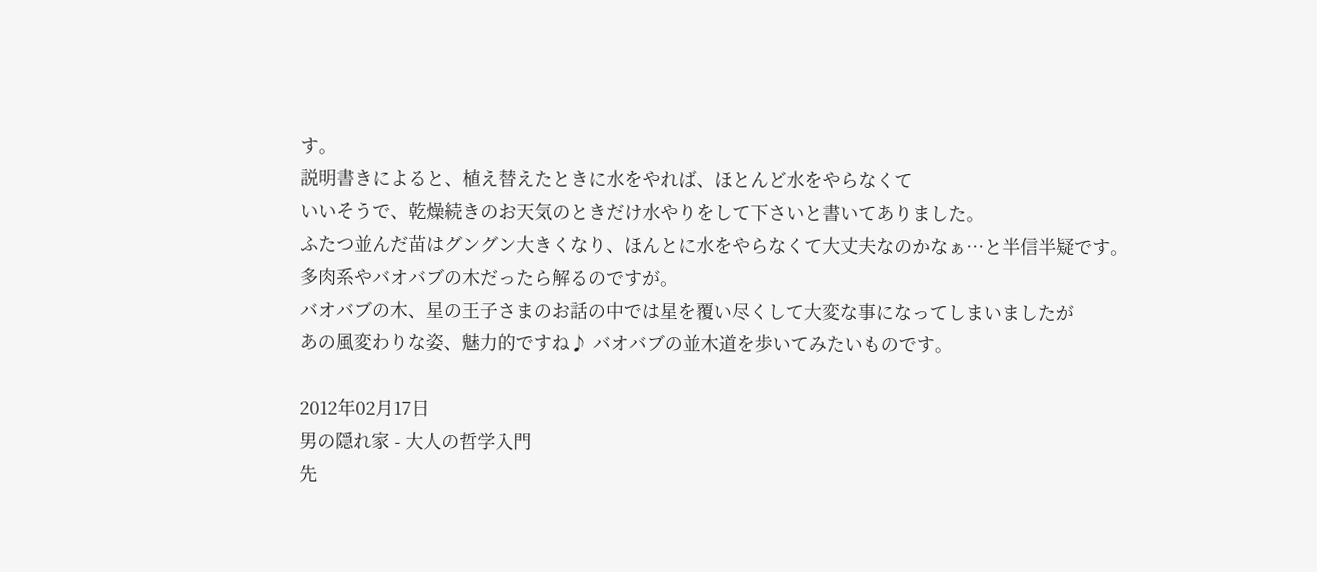す。
説明書きによると、植え替えたときに水をやれば、ほとんど水をやらなくて
いいそうで、乾燥続きのお天気のときだけ水やりをして下さいと書いてありました。
ふたつ並んだ苗はグングン大きくなり、ほんとに水をやらなくて大丈夫なのかなぁ…と半信半疑です。
多肉系やバオバブの木だったら解るのですが。
バオバブの木、星の王子さまのお話の中では星を覆い尽くして大変な事になってしまいましたが
あの風変わりな姿、魅力的ですね♪ バオバブの並木道を歩いてみたいものです。

2012年02月17日
男の隠れ家 - 大人の哲学入門
先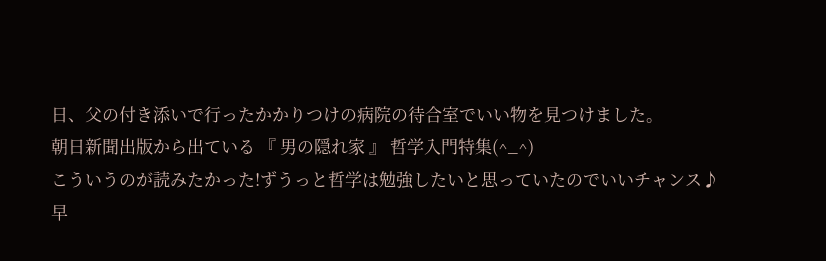日、父の付き添いで行ったかかりつけの病院の待合室でいい物を見つけました。
朝日新聞出版から出ている 『 男の隠れ家 』 哲学入門特集(^_^)
こういうのが読みたかった!ずうっと哲学は勉強したいと思っていたのでいいチャンス♪
早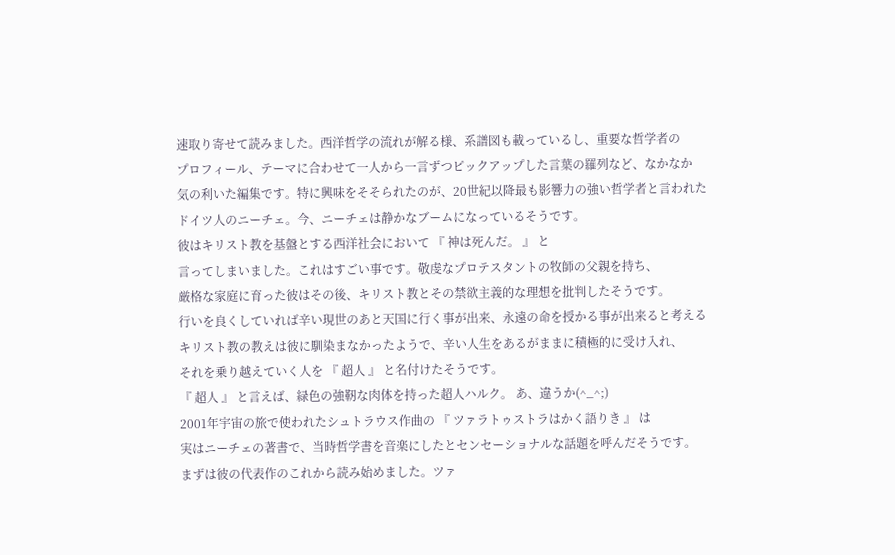速取り寄せて読みました。西洋哲学の流れが解る様、系譜図も載っているし、重要な哲学者の
プロフィール、テーマに合わせて一人から一言ずつピックアップした言葉の羅列など、なかなか
気の利いた編集です。特に興味をそそられたのが、20世紀以降最も影響力の強い哲学者と言われた
ドイツ人のニーチェ。今、ニーチェは静かなブームになっているそうです。
彼はキリスト教を基盤とする西洋社会において 『 神は死んだ。 』 と
言ってしまいました。これはすごい事です。敬虔なプロテスタントの牧師の父親を持ち、
厳格な家庭に育った彼はその後、キリスト教とその禁欲主義的な理想を批判したそうです。
行いを良くしていれば辛い現世のあと天国に行く事が出来、永遠の命を授かる事が出来ると考える
キリスト教の教えは彼に馴染まなかったようで、辛い人生をあるがままに積極的に受け入れ、
それを乗り越えていく人を 『 超人 』 と名付けたそうです。
『 超人 』 と言えば、緑色の強靭な肉体を持った超人ハルク。 あ、違うか(^_^;)
2001年宇宙の旅で使われたシュトラウス作曲の 『 ツァラトゥストラはかく語りき 』 は
実はニーチェの著書で、当時哲学書を音楽にしたとセンセーショナルな話題を呼んだそうです。
まずは彼の代表作のこれから読み始めました。ツァ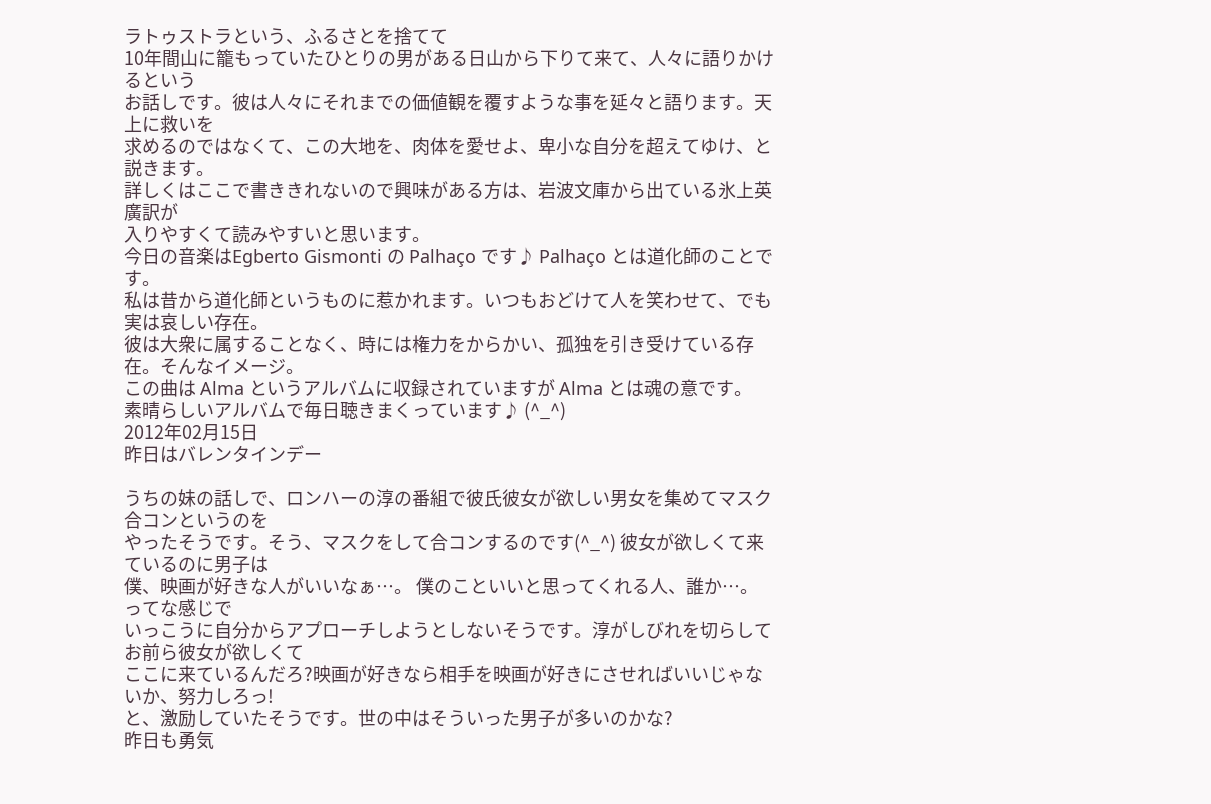ラトゥストラという、ふるさとを捨てて
10年間山に籠もっていたひとりの男がある日山から下りて来て、人々に語りかけるという
お話しです。彼は人々にそれまでの価値観を覆すような事を延々と語ります。天上に救いを
求めるのではなくて、この大地を、肉体を愛せよ、卑小な自分を超えてゆけ、と説きます。
詳しくはここで書ききれないので興味がある方は、岩波文庫から出ている氷上英廣訳が
入りやすくて読みやすいと思います。
今日の音楽はEgberto Gismonti の Palhaço です♪ Palhaço とは道化師のことです。
私は昔から道化師というものに惹かれます。いつもおどけて人を笑わせて、でも実は哀しい存在。
彼は大衆に属することなく、時には権力をからかい、孤独を引き受けている存在。そんなイメージ。
この曲は Alma というアルバムに収録されていますが Alma とは魂の意です。
素晴らしいアルバムで毎日聴きまくっています♪ (^_^)
2012年02月15日
昨日はバレンタインデー

うちの妹の話しで、ロンハーの淳の番組で彼氏彼女が欲しい男女を集めてマスク合コンというのを
やったそうです。そう、マスクをして合コンするのです(^_^) 彼女が欲しくて来ているのに男子は
僕、映画が好きな人がいいなぁ…。 僕のこといいと思ってくれる人、誰か…。ってな感じで
いっこうに自分からアプローチしようとしないそうです。淳がしびれを切らして お前ら彼女が欲しくて
ここに来ているんだろ?映画が好きなら相手を映画が好きにさせればいいじゃないか、努力しろっ!
と、激励していたそうです。世の中はそういった男子が多いのかな?
昨日も勇気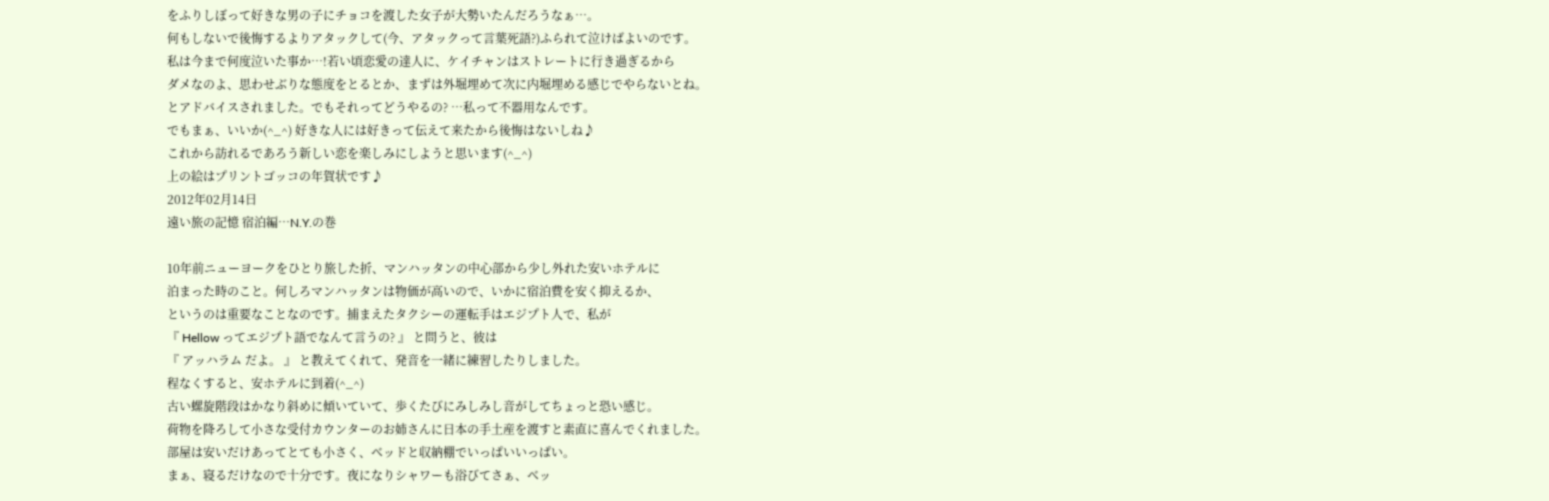をふりしぼって好きな男の子にチョコを渡した女子が大勢いたんだろうなぁ…。
何もしないで後悔するよりアタックして(今、アタックって言葉死語?)ふられて泣けばよいのです。
私は今まで何度泣いた事か…!若い頃恋愛の達人に、ケイチャンはストレートに行き過ぎるから
ダメなのよ、思わせぶりな態度をとるとか、まずは外堀埋めて次に内堀埋める感じでやらないとね。
とアドバイスされました。でもそれってどうやるの? …私って不器用なんです。
でもまぁ、いいか(^_^) 好きな人には好きって伝えて来たから後悔はないしね♪
これから訪れるであろう新しい恋を楽しみにしようと思います(^_^)
上の絵はプリントゴッコの年賀状です♪
2012年02月14日
遠い旅の記憶 宿泊編…N.Y.の巻

10年前ニューヨークをひとり旅した折、マンハッタンの中心部から少し外れた安いホテルに
泊まった時のこと。何しろマンハッタンは物価が高いので、いかに宿泊費を安く抑えるか、
というのは重要なことなのです。捕まえたタクシーの運転手はエジプト人で、私が
『 Hellow ってエジプト語でなんて言うの? 』 と問うと、彼は
『 アッハラム だよ。 』 と教えてくれて、発音を一緒に練習したりしました。
程なくすると、安ホテルに到着(^_^)
古い螺旋階段はかなり斜めに傾いていて、歩くたびにみしみし音がしてちょっと恐い感じ。
荷物を降ろして小さな受付カウンターのお姉さんに日本の手土産を渡すと素直に喜んでくれました。
部屋は安いだけあってとても小さく、ベッドと収納棚でいっぱいいっぱい。
まぁ、寝るだけなので十分です。夜になりシャワーも浴びてさぁ、ベッ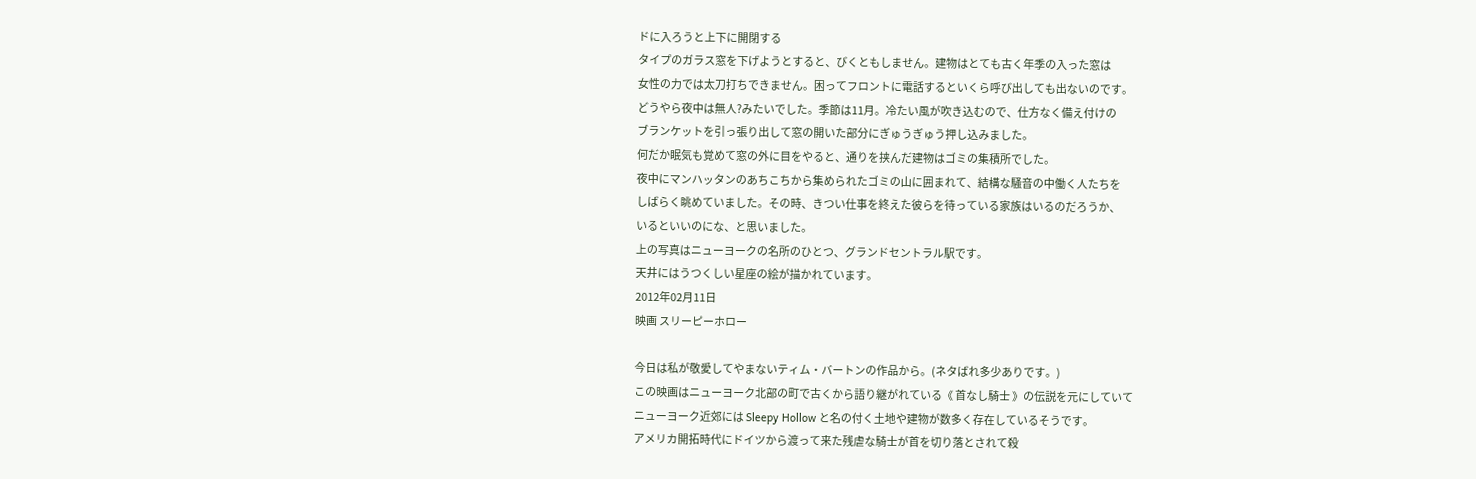ドに入ろうと上下に開閉する
タイプのガラス窓を下げようとすると、びくともしません。建物はとても古く年季の入った窓は
女性の力では太刀打ちできません。困ってフロントに電話するといくら呼び出しても出ないのです。
どうやら夜中は無人?みたいでした。季節は11月。冷たい風が吹き込むので、仕方なく備え付けの
ブランケットを引っ張り出して窓の開いた部分にぎゅうぎゅう押し込みました。
何だか眠気も覚めて窓の外に目をやると、通りを挟んだ建物はゴミの集積所でした。
夜中にマンハッタンのあちこちから集められたゴミの山に囲まれて、結構な騒音の中働く人たちを
しばらく眺めていました。その時、きつい仕事を終えた彼らを待っている家族はいるのだろうか、
いるといいのにな、と思いました。
上の写真はニューヨークの名所のひとつ、グランドセントラル駅です。
天井にはうつくしい星座の絵が描かれています。
2012年02月11日
映画 スリーピーホロー

今日は私が敬愛してやまないティム・バートンの作品から。(ネタばれ多少ありです。)
この映画はニューヨーク北部の町で古くから語り継がれている《 首なし騎士 》の伝説を元にしていて
ニューヨーク近郊には Sleepy Hollow と名の付く土地や建物が数多く存在しているそうです。
アメリカ開拓時代にドイツから渡って来た残虐な騎士が首を切り落とされて殺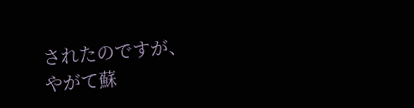されたのですが、
やがて蘇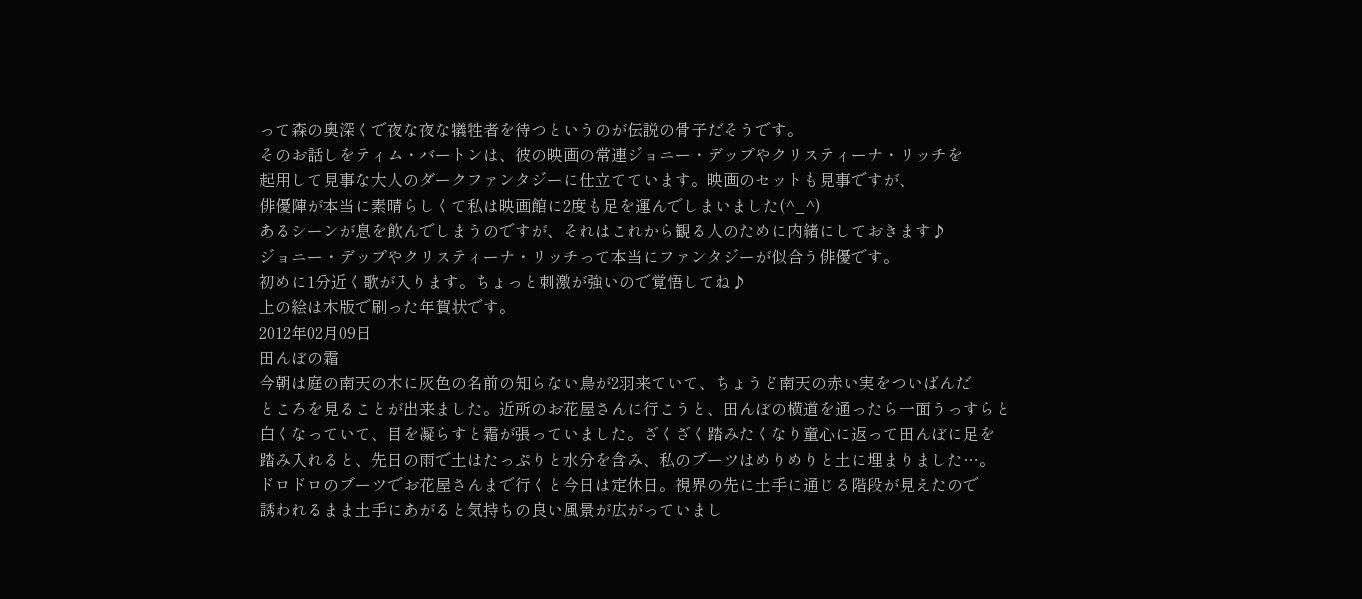って森の奥深くで夜な夜な犠牲者を待つというのが伝説の骨子だそうです。
そのお話しをティム・バートンは、彼の映画の常連ジョニー・デップやクリスティーナ・リッチを
起用して見事な大人のダークファンタジーに仕立てています。映画のセットも見事ですが、
俳優陣が本当に素晴らしくて私は映画館に2度も足を運んでしまいました(^_^)
あるシーンが息を飲んでしまうのですが、それはこれから観る人のために内緒にしておきます♪
ジョニー・デップやクリスティーナ・リッチって本当にファンタジーが似合う俳優です。
初めに1分近く歌が入ります。ちょっと刺激が強いので覚悟してね♪
上の絵は木版で刷った年賀状です。
2012年02月09日
田んぼの霜
今朝は庭の南天の木に灰色の名前の知らない鳥が2羽来ていて、ちょうど南天の赤い実をついばんだ
ところを見ることが出来ました。近所のお花屋さんに行こうと、田んぼの横道を通ったら一面うっすらと
白くなっていて、目を凝らすと霜が張っていました。ざくざく踏みたくなり童心に返って田んぼに足を
踏み入れると、先日の雨で土はたっぷりと水分を含み、私のブーツはめりめりと土に埋まりました…。
ドロドロのブーツでお花屋さんまで行くと今日は定休日。視界の先に土手に通じる階段が見えたので
誘われるまま土手にあがると気持ちの良い風景が広がっていまし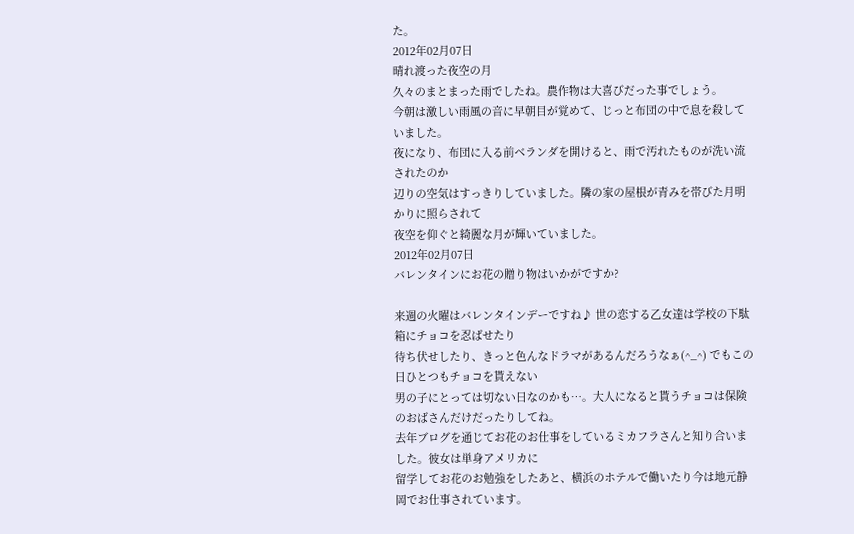た。
2012年02月07日
晴れ渡った夜空の月
久々のまとまった雨でしたね。農作物は大喜びだった事でしょう。
今朝は激しい雨風の音に早朝目が覚めて、じっと布団の中で息を殺していました。
夜になり、布団に入る前ベランダを開けると、雨で汚れたものが洗い流されたのか
辺りの空気はすっきりしていました。隣の家の屋根が青みを帯びた月明かりに照らされて
夜空を仰ぐと綺麗な月が輝いていました。
2012年02月07日
バレンタインにお花の贈り物はいかがですか?

来週の火曜はバレンタインデーですね♪ 世の恋する乙女達は学校の下駄箱にチョコを忍ばせたり
待ち伏せしたり、きっと色んなドラマがあるんだろうなぁ(^_^) でもこの日ひとつもチョコを貰えない
男の子にとっては切ない日なのかも…。大人になると貰うチョコは保険のおばさんだけだったりしてね。
去年ブログを通じてお花のお仕事をしているミカフラさんと知り合いました。彼女は単身アメリカに
留学してお花のお勉強をしたあと、横浜のホテルで働いたり今は地元静岡でお仕事されています。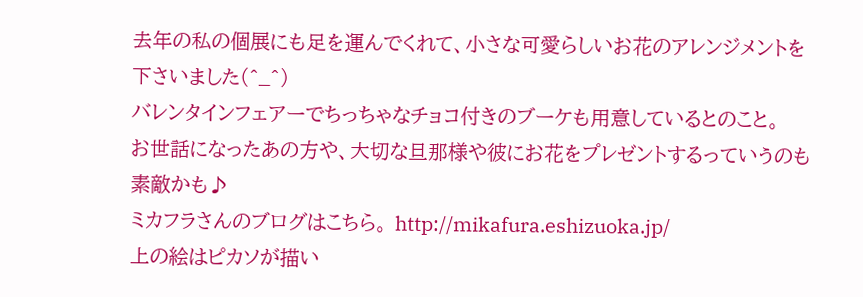去年の私の個展にも足を運んでくれて、小さな可愛らしいお花のアレンジメントを下さいました(^_^)
バレンタインフェアーでちっちゃなチョコ付きのブーケも用意しているとのこと。
お世話になったあの方や、大切な旦那様や彼にお花をプレゼントするっていうのも素敵かも♪
ミカフラさんのブログはこちら。 http://mikafura.eshizuoka.jp/
上の絵はピカソが描い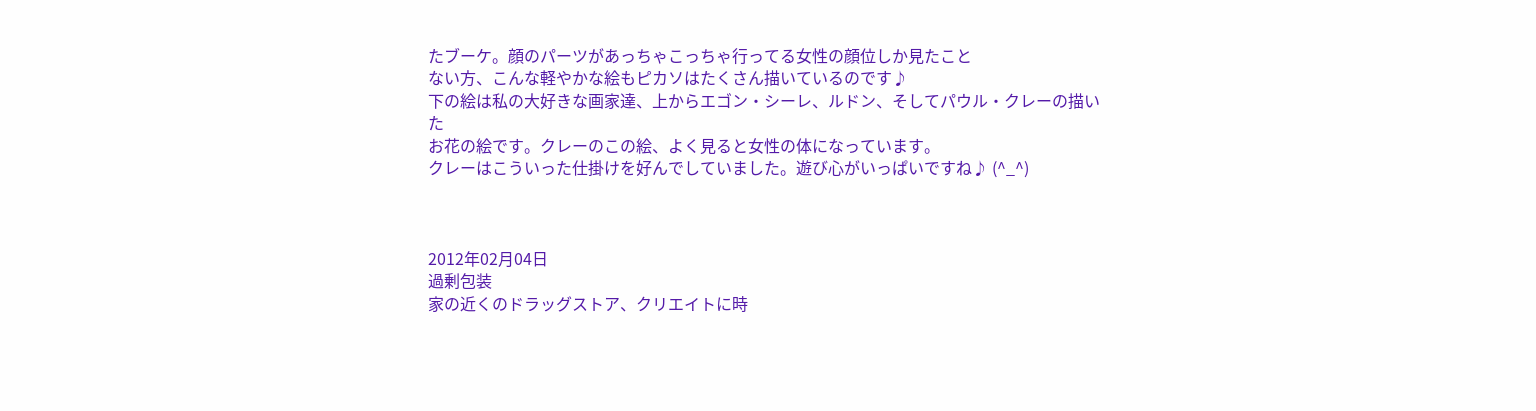たブーケ。顔のパーツがあっちゃこっちゃ行ってる女性の顔位しか見たこと
ない方、こんな軽やかな絵もピカソはたくさん描いているのです♪
下の絵は私の大好きな画家達、上からエゴン・シーレ、ルドン、そしてパウル・クレーの描いた
お花の絵です。クレーのこの絵、よく見ると女性の体になっています。
クレーはこういった仕掛けを好んでしていました。遊び心がいっぱいですね♪ (^_^)



2012年02月04日
過剰包装
家の近くのドラッグストア、クリエイトに時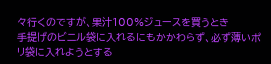々行くのですが、果汁100%ジュースを買うとき
手提げのビニル袋に入れるにもかかわらず、必ず薄いポリ袋に入れようとする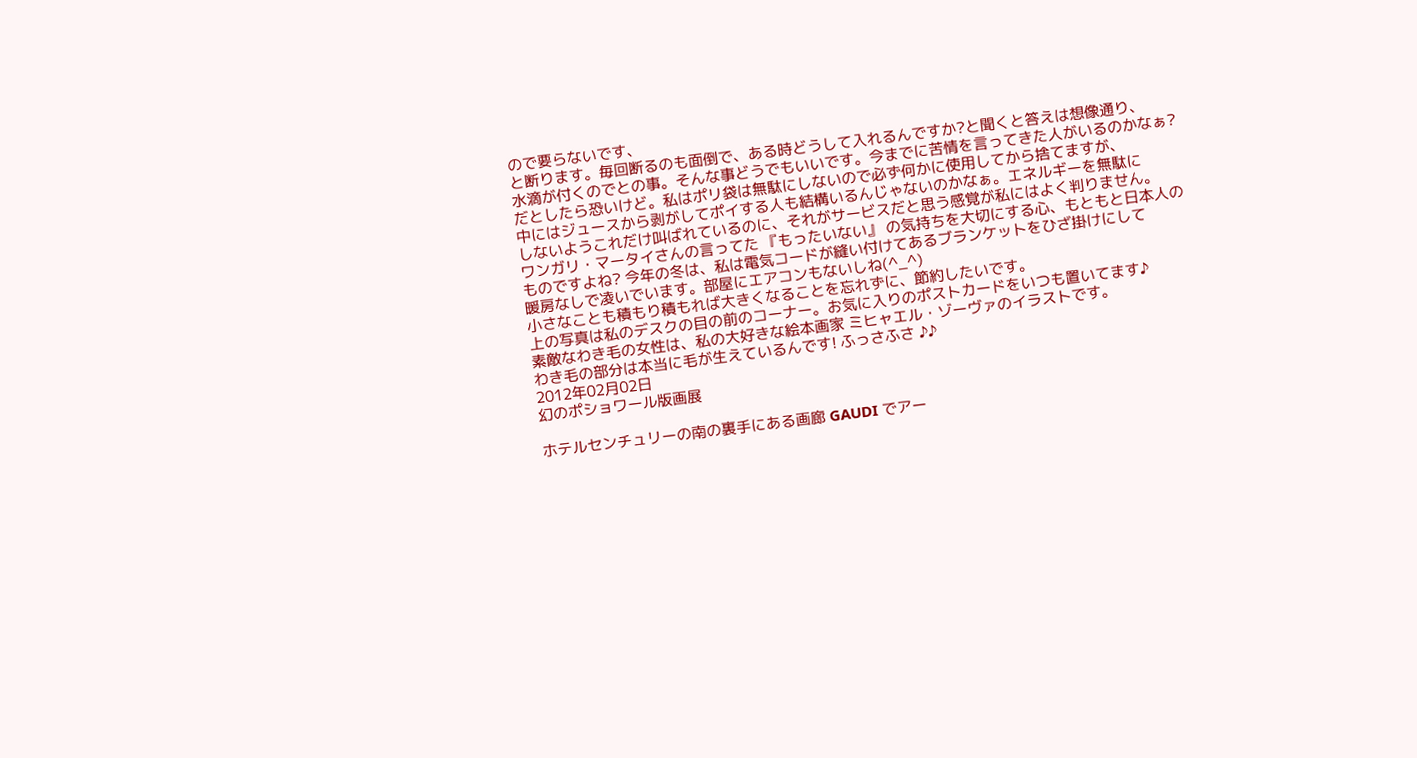ので要らないです、
と断ります。毎回断るのも面倒で、ある時どうして入れるんですか?と聞くと答えは想像通り、
水滴が付くのでとの事。そんな事どうでもいいです。今までに苦情を言ってきた人がいるのかなぁ?
だとしたら恐いけど。私はポリ袋は無駄にしないので必ず何かに使用してから捨てますが、
中にはジュースから剥がしてポイする人も結構いるんじゃないのかなぁ。エネルギーを無駄に
しないようこれだけ叫ばれているのに、それがサービスだと思う感覚が私にはよく判りません。
ワンガリ・マータイさんの言ってた 『もったいない』 の気持ちを大切にする心、もともと日本人の
ものですよね? 今年の冬は、私は電気コードが縫い付けてあるブランケットをひざ掛けにして
暖房なしで凌いでいます。部屋にエアコンもないしね(^_^)
小さなことも積もり積もれば大きくなることを忘れずに、節約したいです。
上の写真は私のデスクの目の前のコーナー。お気に入りのポストカードをいつも置いてます♪
素敵なわき毛の女性は、私の大好きな絵本画家 ミヒャエル・ゾーヴァのイラストです。
わき毛の部分は本当に毛が生えているんです! ふっさふさ ♪♪
2012年02月02日
幻のポショワール版画展

ホテルセンチュリーの南の裏手にある画廊 GAUDI でアー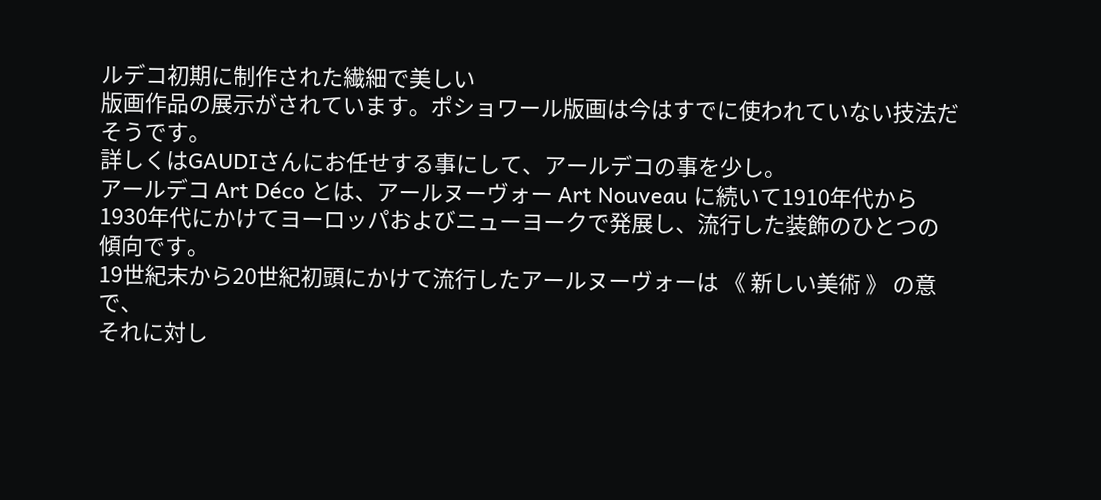ルデコ初期に制作された繊細で美しい
版画作品の展示がされています。ポショワール版画は今はすでに使われていない技法だそうです。
詳しくはGAUDIさんにお任せする事にして、アールデコの事を少し。
アールデコ Art Déco とは、アールヌーヴォー Art Nouveau に続いて1910年代から
1930年代にかけてヨーロッパおよびニューヨークで発展し、流行した装飾のひとつの傾向です。
19世紀末から20世紀初頭にかけて流行したアールヌーヴォーは 《 新しい美術 》 の意で、
それに対し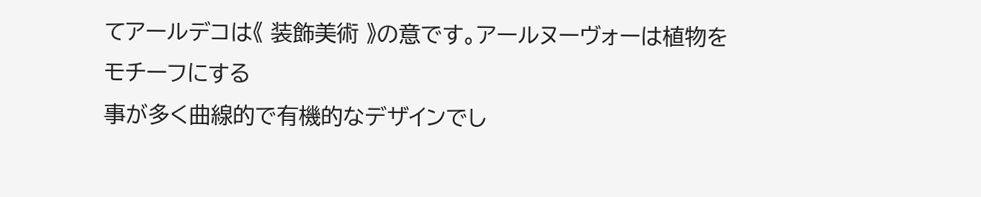てアールデコは《 装飾美術 》の意です。アールヌーヴォーは植物をモチーフにする
事が多く曲線的で有機的なデザインでし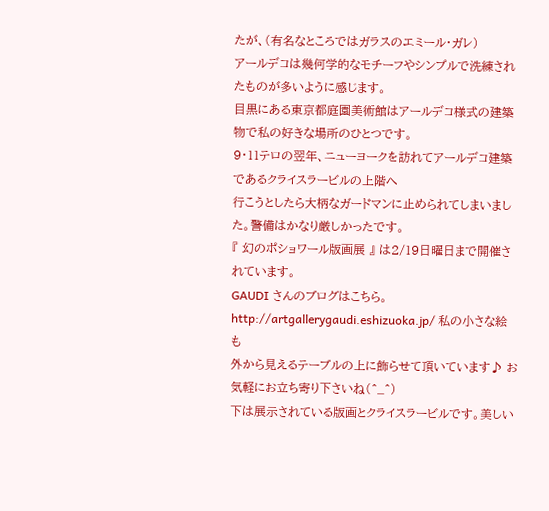たが、(有名なところではガラスのエミール・ガレ)
アールデコは幾何学的なモチーフやシンプルで洗練されたものが多いように感じます。
目黒にある東京都庭園美術館はアールデコ様式の建築物で私の好きな場所のひとつです。
9・11テロの翌年、ニューヨークを訪れてアールデコ建築であるクライスラービルの上階へ
行こうとしたら大柄なガードマンに止められてしまいました。警備はかなり厳しかったです。
『 幻のポショワール版画展 』 は2/19日曜日まで開催されています。
GAUDI さんのブログはこちら。http://artgallerygaudi.eshizuoka.jp/ 私の小さな絵も
外から見えるテーブルの上に飾らせて頂いています♪ お気軽にお立ち寄り下さいね(^_^)
下は展示されている版画とクライスラービルです。美しい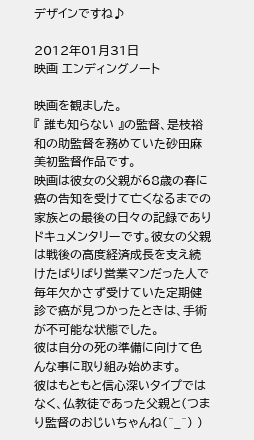デザインですね♪

2012年01月31日
映画 エンディングノート

映画を観ました。
『 誰も知らない 』の監督、是枝裕和の助監督を務めていた砂田麻美初監督作品です。
映画は彼女の父親が68歳の春に癌の告知を受けて亡くなるまでの家族との最後の日々の記録であり
ドキュメンタリーです。彼女の父親は戦後の高度経済成長を支え続けたばりばり営業マンだった人で
毎年欠かさず受けていた定期健診で癌が見つかったときは、手術が不可能な状態でした。
彼は自分の死の準備に向けて色んな事に取り組み始めます。
彼はもともと信心深いタイプではなく、仏教徒であった父親と(つまり監督のおじいちゃんね(^_^) )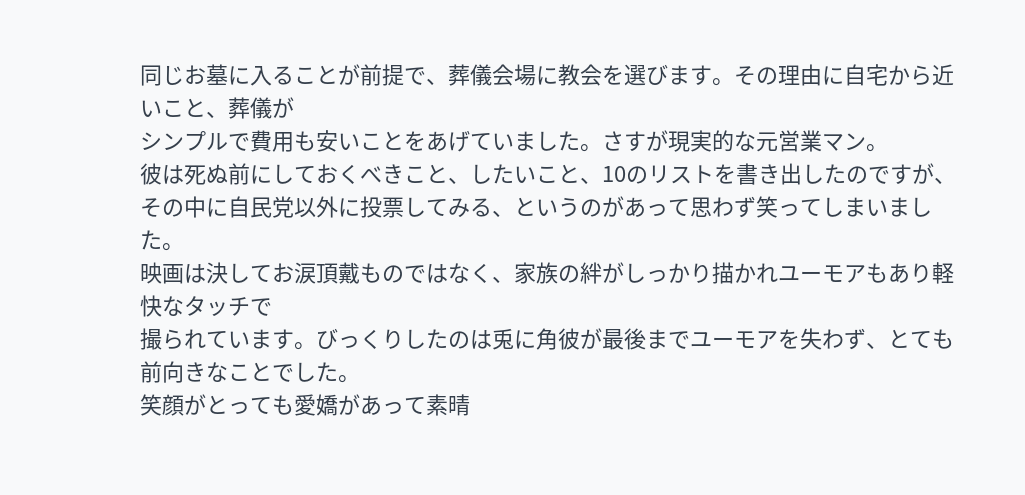同じお墓に入ることが前提で、葬儀会場に教会を選びます。その理由に自宅から近いこと、葬儀が
シンプルで費用も安いことをあげていました。さすが現実的な元営業マン。
彼は死ぬ前にしておくべきこと、したいこと、10のリストを書き出したのですが、
その中に自民党以外に投票してみる、というのがあって思わず笑ってしまいました。
映画は決してお涙頂戴ものではなく、家族の絆がしっかり描かれユーモアもあり軽快なタッチで
撮られています。びっくりしたのは兎に角彼が最後までユーモアを失わず、とても前向きなことでした。
笑顔がとっても愛嬌があって素晴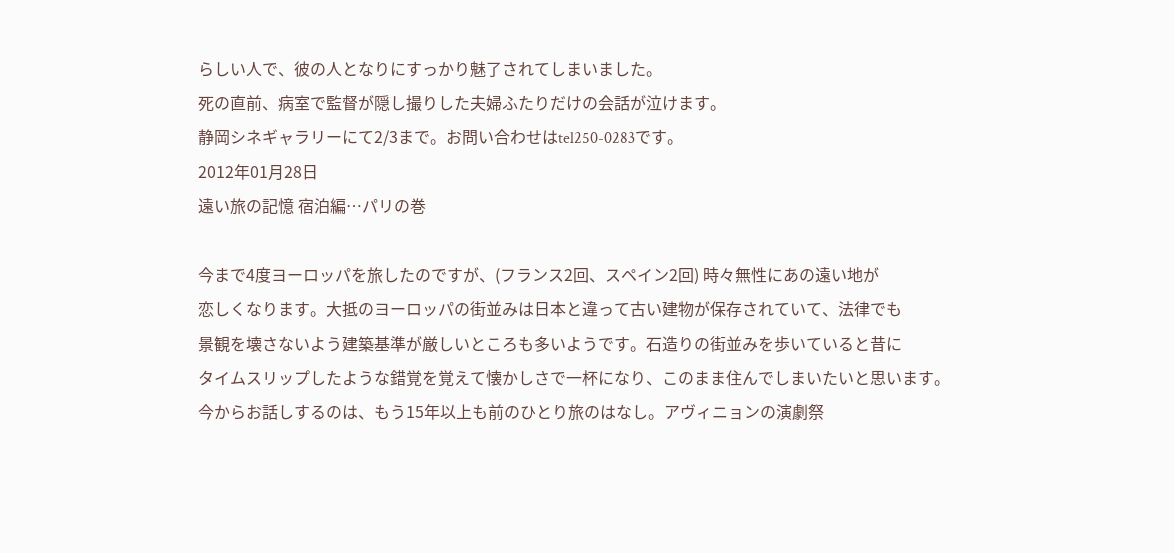らしい人で、彼の人となりにすっかり魅了されてしまいました。
死の直前、病室で監督が隠し撮りした夫婦ふたりだけの会話が泣けます。
静岡シネギャラリーにて2/3まで。お問い合わせはtel250-0283です。
2012年01月28日
遠い旅の記憶 宿泊編…パリの巻

今まで4度ヨーロッパを旅したのですが、(フランス2回、スペイン2回) 時々無性にあの遠い地が
恋しくなります。大抵のヨーロッパの街並みは日本と違って古い建物が保存されていて、法律でも
景観を壊さないよう建築基準が厳しいところも多いようです。石造りの街並みを歩いていると昔に
タイムスリップしたような錯覚を覚えて懐かしさで一杯になり、このまま住んでしまいたいと思います。
今からお話しするのは、もう15年以上も前のひとり旅のはなし。アヴィニョンの演劇祭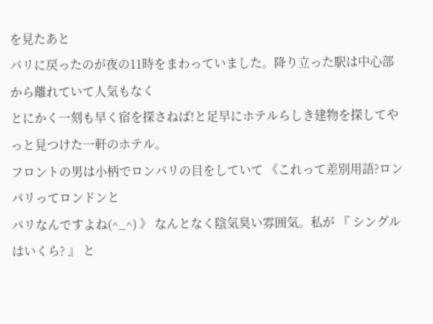を見たあと
パリに戻ったのが夜の11時をまわっていました。降り立った駅は中心部から離れていて人気もなく
とにかく一刻も早く宿を探さねば!と足早にホテルらしき建物を探してやっと見つけた一軒のホテル。
フロントの男は小柄でロンパリの目をしていて 《これって差別用語?ロンパリってロンドンと
パリなんですよね(^_^) 》 なんとなく陰気臭い雰囲気。私が 『 シングルはいくら? 』 と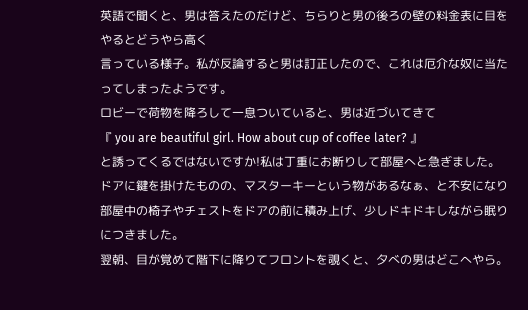英語で聞くと、男は答えたのだけど、ちらりと男の後ろの壁の料金表に目をやるとどうやら高く
言っている様子。私が反論すると男は訂正したので、これは厄介な奴に当たってしまったようです。
ロビーで荷物を降ろして一息ついていると、男は近づいてきて
『 you are beautiful girl. How about cup of coffee later? 』
と誘ってくるではないですか!私は丁重にお断りして部屋へと急ぎました。
ドアに鍵を掛けたものの、マスターキーという物があるなぁ、と不安になり
部屋中の椅子やチェストをドアの前に積み上げ、少しドキドキしながら眠りにつきました。
翌朝、目が覚めて階下に降りてフロントを覗くと、夕べの男はどこへやら。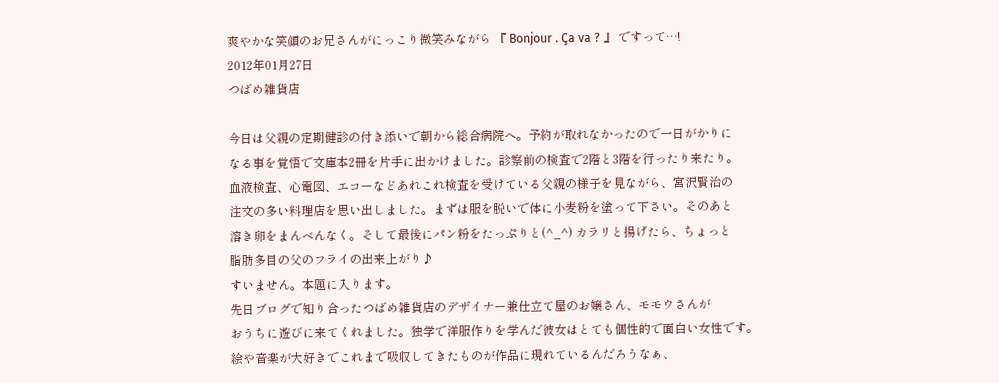爽やかな笑顔のお兄さんがにっこり微笑みながら 『 Bonjour . Ça va ? 』 ですって…!
2012年01月27日
つばめ雑貨店

今日は父親の定期健診の付き添いで朝から総合病院へ。予約が取れなかったので一日がかりに
なる事を覚悟で文庫本2冊を片手に出かけました。診察前の検査で2階と3階を行ったり来たり。
血液検査、心電図、エコーなどあれこれ検査を受けている父親の様子を見ながら、宮沢賢治の
注文の多い料理店を思い出しました。まずは服を脱いで体に小麦粉を塗って下さい。そのあと
溶き卵をまんべんなく。そして最後にパン粉をたっぷりと(^_^) カラリと揚げたら、ちょっと
脂肪多目の父のフライの出来上がり♪
すいません。本題に入ります。
先日ブログで知り合ったつばめ雑貨店のデザイナー兼仕立て屋のお嬢さん、モモウさんが
おうちに遊びに来てくれました。独学で洋服作りを学んだ彼女はとても個性的で面白い女性です。
絵や音楽が大好きでこれまで吸収してきたものが作品に現れているんだろうなぁ、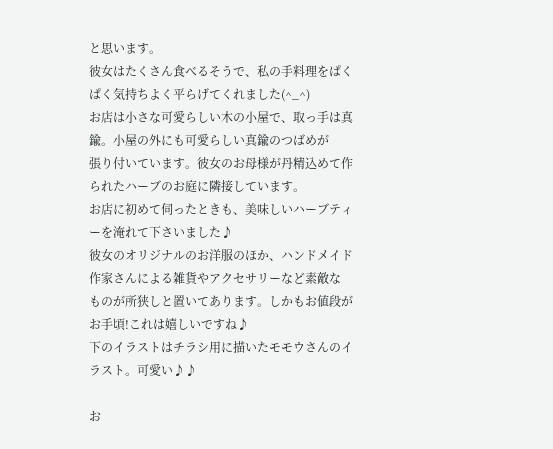と思います。
彼女はたくさん食べるそうで、私の手料理をぱくぱく気持ちよく平らげてくれました(^_^)
お店は小さな可愛らしい木の小屋で、取っ手は真鍮。小屋の外にも可愛らしい真鍮のつばめが
張り付いています。彼女のお母様が丹精込めて作られたハーブのお庭に隣接しています。
お店に初めて伺ったときも、美味しいハーブティーを淹れて下さいました♪
彼女のオリジナルのお洋服のほか、ハンドメイド作家さんによる雑貨やアクセサリーなど素敵な
ものが所狭しと置いてあります。しかもお値段がお手頃!これは嬉しいですね♪
下のイラストはチラシ用に描いたモモウさんのイラスト。可愛い♪♪

お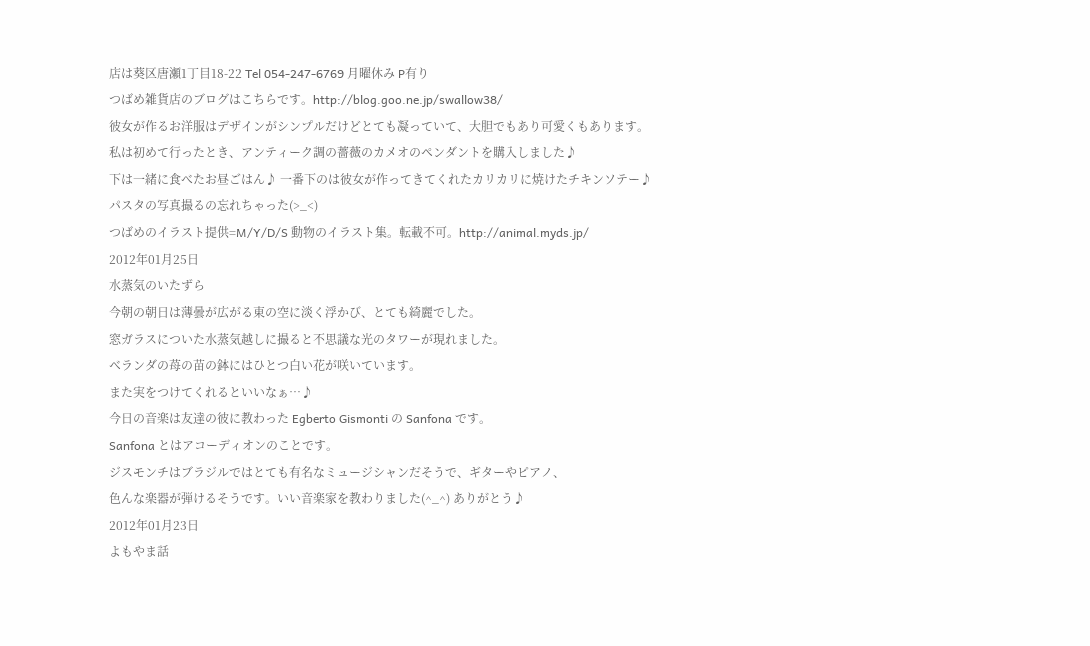店は葵区唐瀬1丁目18-22 Tel 054-247-6769 月曜休み P有り
つばめ雑貨店のブログはこちらです。http://blog.goo.ne.jp/swallow38/
彼女が作るお洋服はデザインがシンプルだけどとても凝っていて、大胆でもあり可愛くもあります。
私は初めて行ったとき、アンティーク調の薔薇のカメオのペンダントを購入しました♪
下は一緒に食べたお昼ごはん♪ 一番下のは彼女が作ってきてくれたカリカリに焼けたチキンソテー♪
パスタの写真撮るの忘れちゃった(>_<)
つばめのイラスト提供=M/Y/D/S 動物のイラスト集。転載不可。http://animal.myds.jp/
2012年01月25日
水蒸気のいたずら
今朝の朝日は薄曇が広がる東の空に淡く浮かび、とても綺麗でした。
窓ガラスについた水蒸気越しに撮ると不思議な光のタワーが現れました。
ベランダの苺の苗の鉢にはひとつ白い花が咲いています。
また実をつけてくれるといいなぁ…♪
今日の音楽は友達の彼に教わった Egberto Gismonti の Sanfona です。
Sanfona とはアコーディオンのことです。
ジスモンチはブラジルではとても有名なミュージシャンだそうで、ギターやピアノ、
色んな楽器が弾けるそうです。いい音楽家を教わりました(^_^) ありがとう♪
2012年01月23日
よもやま話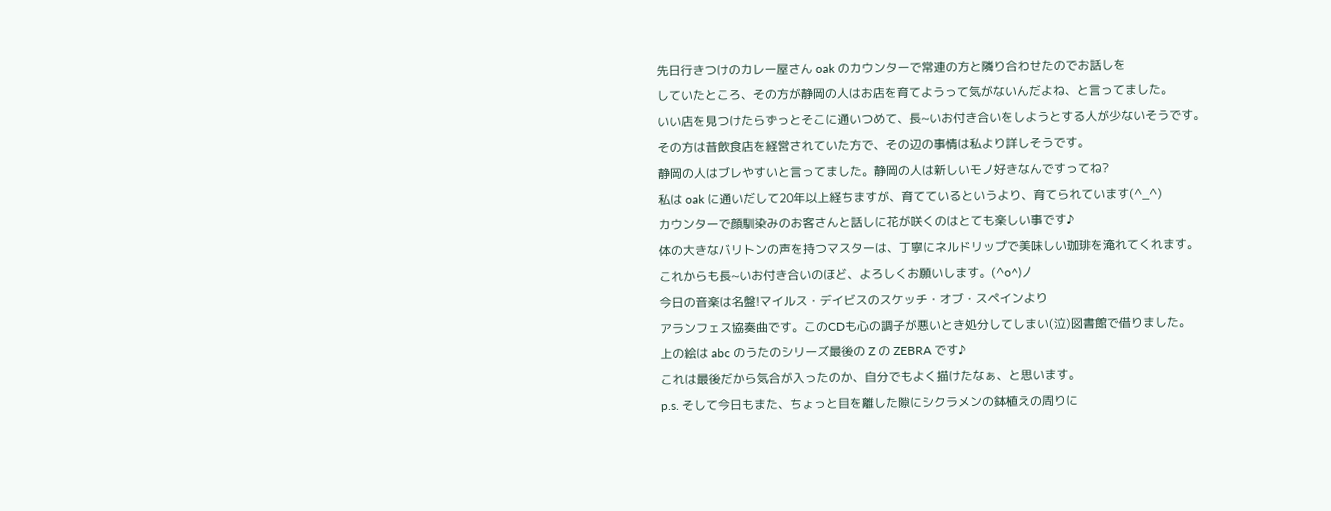先日行きつけのカレー屋さん oak のカウンターで常連の方と隣り合わせたのでお話しを
していたところ、その方が静岡の人はお店を育てようって気がないんだよね、と言ってました。
いい店を見つけたらずっとそこに通いつめて、長~いお付き合いをしようとする人が少ないそうです。
その方は昔飲食店を経営されていた方で、その辺の事情は私より詳しそうです。
静岡の人はブレやすいと言ってました。静岡の人は新しいモノ好きなんですってね?
私は oak に通いだして20年以上経ちますが、育てているというより、育てられています(^_^)
カウンターで顔馴染みのお客さんと話しに花が咲くのはとても楽しい事です♪
体の大きなバリトンの声を持つマスターは、丁寧にネルドリップで美味しい珈琲を淹れてくれます。
これからも長~いお付き合いのほど、よろしくお願いします。(^o^)丿
今日の音楽は名盤!マイルス・デイビスのスケッチ・オブ・スペインより
アランフェス協奏曲です。このCDも心の調子が悪いとき処分してしまい(泣)図書館で借りました。
上の絵は abc のうたのシリーズ最後の Z の ZEBRA です♪
これは最後だから気合が入ったのか、自分でもよく描けたなぁ、と思います。
p.s. そして今日もまた、ちょっと目を離した隙にシクラメンの鉢植えの周りに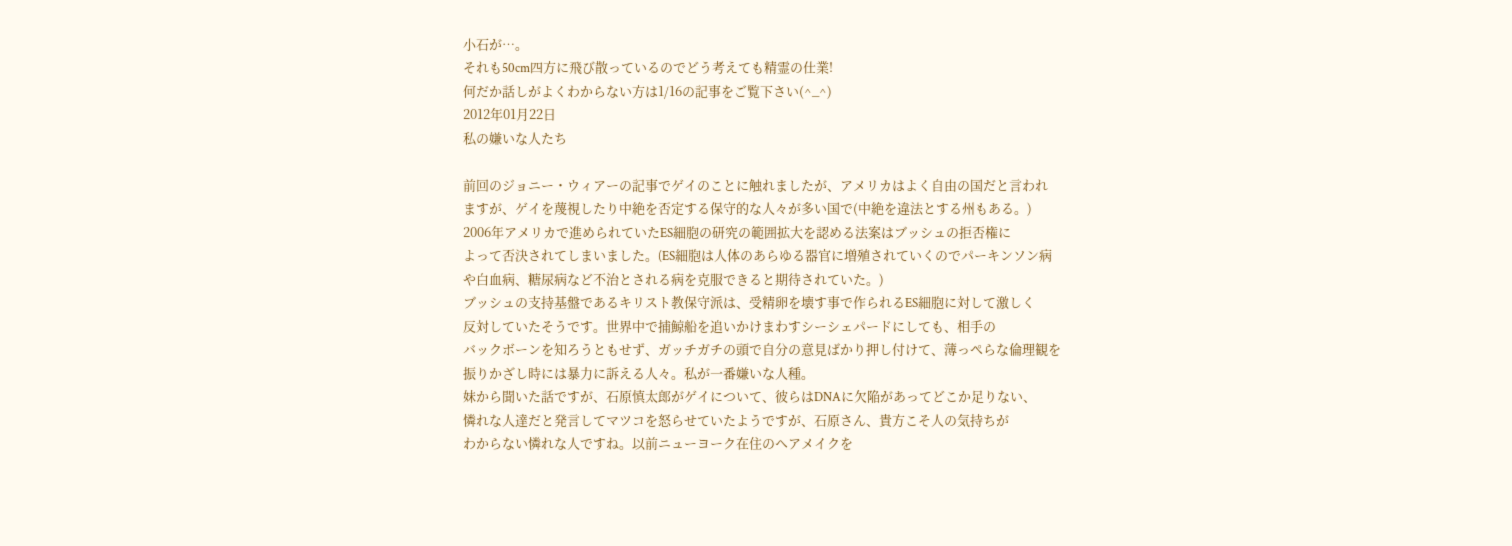小石が…。
それも50cm四方に飛び散っているのでどう考えても精霊の仕業!
何だか話しがよくわからない方は1/16の記事をご覧下さい(^_^)
2012年01月22日
私の嫌いな人たち

前回のジョニー・ウィアーの記事でゲイのことに触れましたが、アメリカはよく自由の国だと言われ
ますが、ゲイを蔑視したり中絶を否定する保守的な人々が多い国で(中絶を違法とする州もある。)
2006年アメリカで進められていたES細胞の研究の範囲拡大を認める法案はブッシュの拒否権に
よって否決されてしまいました。(ES細胞は人体のあらゆる器官に増殖されていくのでパーキンソン病
や白血病、糖尿病など不治とされる病を克服できると期待されていた。)
ブッシュの支持基盤であるキリスト教保守派は、受精卵を壊す事で作られるES細胞に対して激しく
反対していたそうです。世界中で捕鯨船を追いかけまわすシーシェパードにしても、相手の
バックボーンを知ろうともせず、ガッチガチの頭で自分の意見ばかり押し付けて、薄っぺらな倫理観を
振りかざし時には暴力に訴える人々。私が一番嫌いな人種。
妹から聞いた話ですが、石原慎太郎がゲイについて、彼らはDNAに欠陥があってどこか足りない、
憐れな人達だと発言してマツコを怒らせていたようですが、石原さん、貴方こそ人の気持ちが
わからない憐れな人ですね。以前ニューヨーク在住のヘアメイクを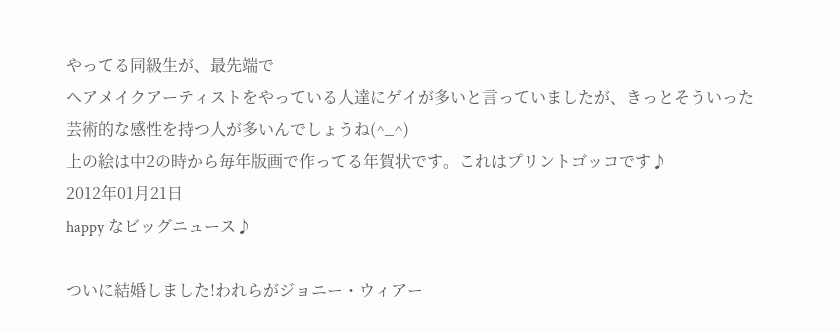やってる同級生が、最先端で
ヘアメイクアーティストをやっている人達にゲイが多いと言っていましたが、きっとそういった
芸術的な感性を持つ人が多いんでしょうね(^_^)
上の絵は中2の時から毎年版画で作ってる年賀状です。これはプリントゴッコです♪
2012年01月21日
happy なビッグニュース♪

ついに結婚しました!われらがジョニー・ウィアー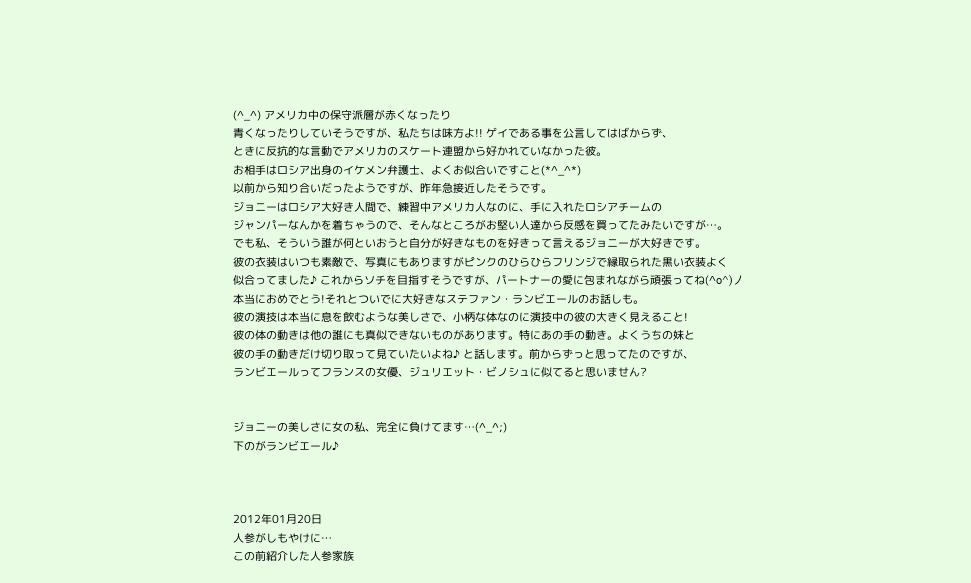(^_^) アメリカ中の保守派層が赤くなったり
青くなったりしていそうですが、私たちは味方よ!! ゲイである事を公言してはばからず、
ときに反抗的な言動でアメリカのスケート連盟から好かれていなかった彼。
お相手はロシア出身のイケメン弁護士、よくお似合いですこと(*^_^*)
以前から知り合いだったようですが、昨年急接近したそうです。
ジョニーはロシア大好き人間で、練習中アメリカ人なのに、手に入れたロシアチームの
ジャンパーなんかを着ちゃうので、そんなところがお堅い人達から反感を買ってたみたいですが…。
でも私、そういう誰が何といおうと自分が好きなものを好きって言えるジョニーが大好きです。
彼の衣装はいつも素敵で、写真にもありますがピンクのひらひらフリンジで縁取られた黒い衣装よく
似合ってました♪ これからソチを目指すそうですが、パートナーの愛に包まれながら頑張ってね(^o^)丿
本当におめでとう!それとついでに大好きなステファン・ランビエールのお話しも。
彼の演技は本当に息を飲むような美しさで、小柄な体なのに演技中の彼の大きく見えること!
彼の体の動きは他の誰にも真似できないものがあります。特にあの手の動き。よくうちの妹と
彼の手の動きだけ切り取って見ていたいよね♪ と話します。前からずっと思ってたのですが、
ランビエールってフランスの女優、ジュリエット・ビノシュに似てると思いません?


ジョニーの美しさに女の私、完全に負けてます…(^_^;)
下のがランビエール♪



2012年01月20日
人参がしもやけに…
この前紹介した人参家族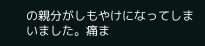の親分がしもやけになってしまいました。痛ま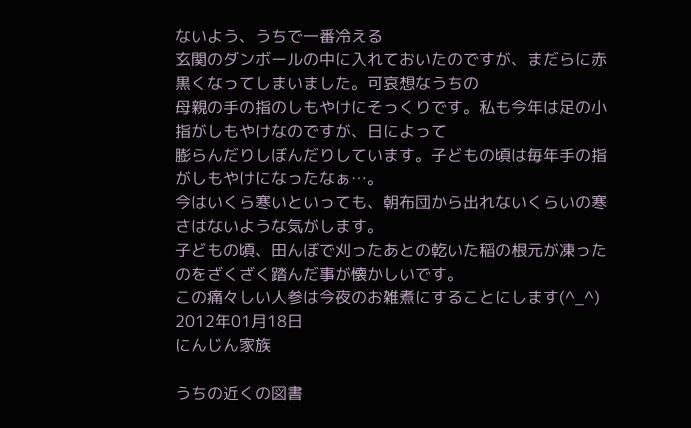ないよう、うちで一番冷える
玄関のダンボールの中に入れておいたのですが、まだらに赤黒くなってしまいました。可哀想なうちの
母親の手の指のしもやけにそっくりです。私も今年は足の小指がしもやけなのですが、日によって
膨らんだりしぼんだりしています。子どもの頃は毎年手の指がしもやけになったなぁ…。
今はいくら寒いといっても、朝布団から出れないくらいの寒さはないような気がします。
子どもの頃、田んぼで刈ったあとの乾いた稲の根元が凍ったのをざくざく踏んだ事が懐かしいです。
この痛々しい人参は今夜のお雑煮にすることにします(^_^)
2012年01月18日
にんじん家族

うちの近くの図書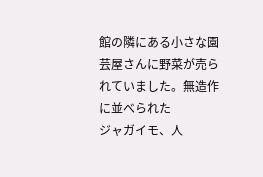館の隣にある小さな園芸屋さんに野菜が売られていました。無造作に並べられた
ジャガイモ、人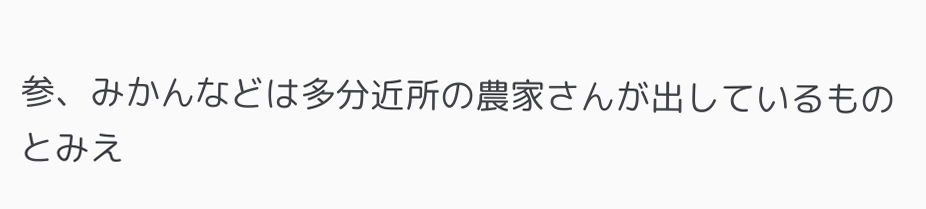参、みかんなどは多分近所の農家さんが出しているものとみえ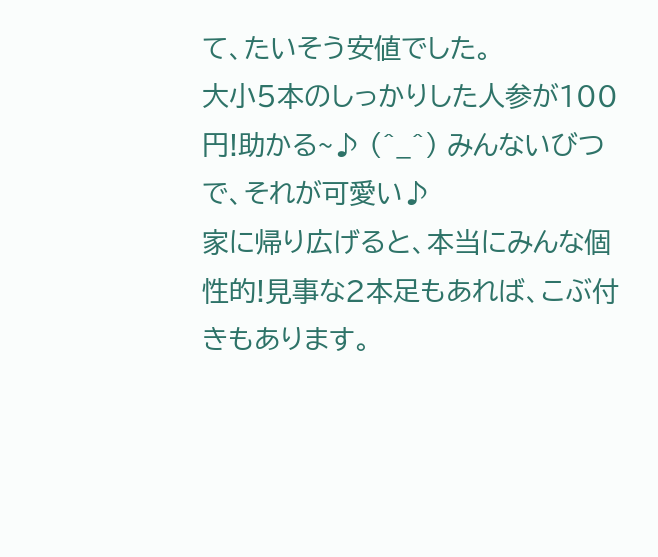て、たいそう安値でした。
大小5本のしっかりした人参が100円!助かる~♪ (^_^) みんないびつで、それが可愛い♪
家に帰り広げると、本当にみんな個性的!見事な2本足もあれば、こぶ付きもあります。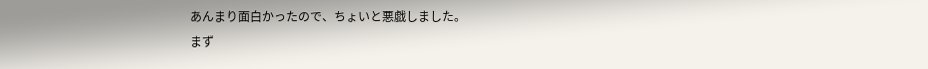あんまり面白かったので、ちょいと悪戯しました。
まず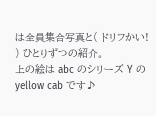は全員集合写真と( ドリフかい! ) ひとりずつの紹介。
上の絵は abc のシリーズ Y の yellow cab です♪